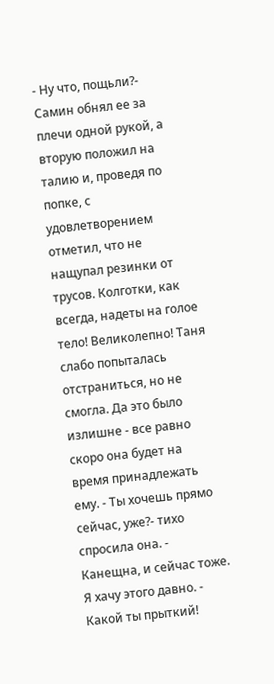- Ну что, пощьли?- Самин обнял ее за плечи одной рукой, а вторую положил на талию и, проведя по попке, с удовлетворением отметил, что не нащупал резинки от трусов. Колготки, как всегда, надеты на голое тело! Великолепно! Таня слабо попыталась отстраниться, но не смогла. Да это было излишне - все равно скоро она будет на время принадлежать ему. - Ты хочешь прямо сейчас, уже?- тихо спросила она. - Канещна, и сейчас тоже. Я хачу этого давно. - Какой ты прыткий!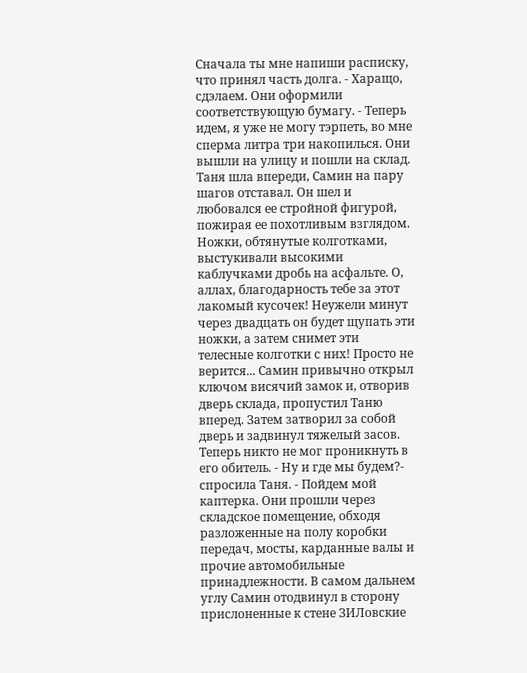Сначала ты мне напиши расписку, что принял часть долга. - Харащо, сдэлаем. Они оформили соответствующую бумагу. - Теперь идем, я уже не могу тэрпеть, во мне сперма литра три накопилься. Они вышли на улицу и пошли на склад. Таня шла впереди, Самин на пару шагов отставал. Он шел и любовался ее стройной фигурой, пожирая ее похотливым взглядом. Ножки, обтянутые колготками, выстукивали высокими каблучками дробь на асфальте. О, аллах, благодарность тебе за этот лакомый кусочек! Неужели минут через двадцать он будет щупать эти ножки, а затем снимет эти телесные колготки с них! Просто не верится... Самин привычно открыл ключом висячий замок и, отворив дверь склада, пропустил Таню вперед. Затем затворил за собой дверь и задвинул тяжелый засов. Теперь никто не мог проникнуть в его обитель. - Ну и где мы будем?- спросила Таня. - Пойдем мой каптерка. Они прошли через складское помещение, обходя разложенные на полу коробки передач, мосты, карданные валы и прочие автомобильные принадлежности. В самом дальнем углу Самин отодвинул в сторону прислоненные к стене ЗИЛовские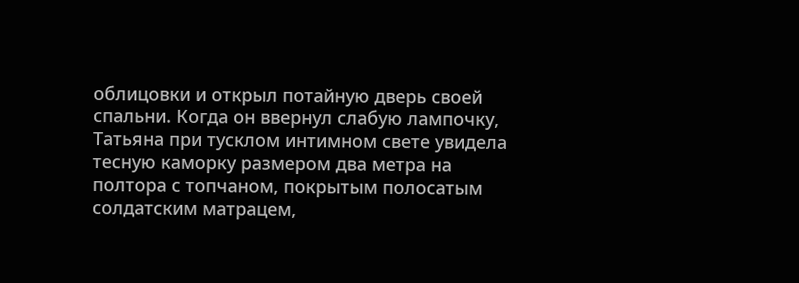облицовки и открыл потайную дверь своей спальни. Когда он ввернул слабую лампочку, Татьяна при тусклом интимном свете увидела тесную каморку размером два метра на полтора с топчаном, покрытым полосатым солдатским матрацем,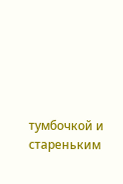тумбочкой и стареньким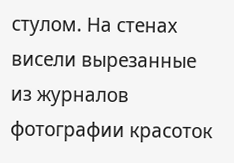стулом. На стенах висели вырезанные из журналов фотографии красоток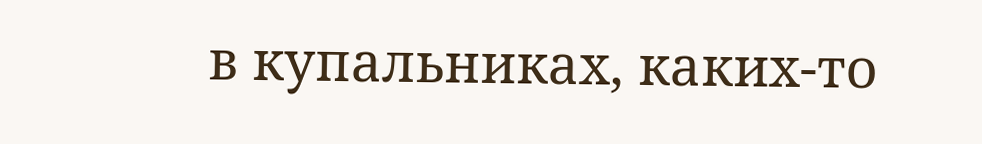в купальниках, каких-то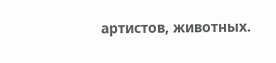артистов, животных.